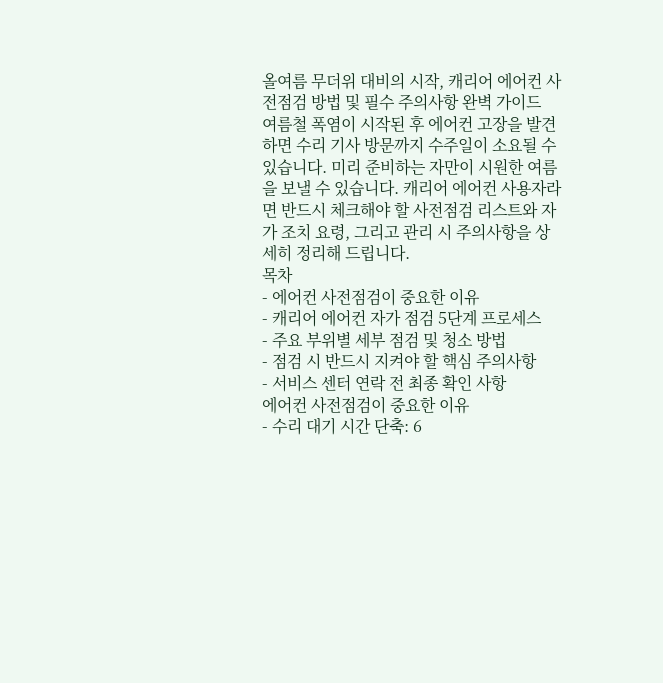올여름 무더위 대비의 시작, 캐리어 에어컨 사전점검 방법 및 필수 주의사항 완벽 가이드
여름철 폭염이 시작된 후 에어컨 고장을 발견하면 수리 기사 방문까지 수주일이 소요될 수 있습니다. 미리 준비하는 자만이 시원한 여름을 보낼 수 있습니다. 캐리어 에어컨 사용자라면 반드시 체크해야 할 사전점검 리스트와 자가 조치 요령, 그리고 관리 시 주의사항을 상세히 정리해 드립니다.
목차
- 에어컨 사전점검이 중요한 이유
- 캐리어 에어컨 자가 점검 5단계 프로세스
- 주요 부위별 세부 점검 및 청소 방법
- 점검 시 반드시 지켜야 할 핵심 주의사항
- 서비스 센터 연락 전 최종 확인 사항
에어컨 사전점검이 중요한 이유
- 수리 대기 시간 단축: 6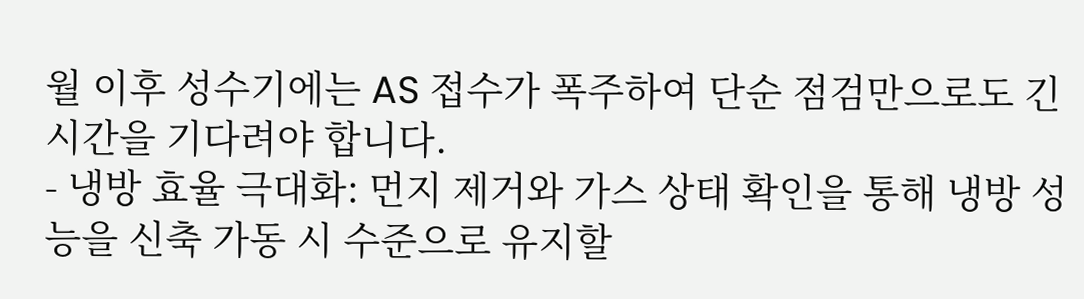월 이후 성수기에는 AS 접수가 폭주하여 단순 점검만으로도 긴 시간을 기다려야 합니다.
- 냉방 효율 극대화: 먼지 제거와 가스 상태 확인을 통해 냉방 성능을 신축 가동 시 수준으로 유지할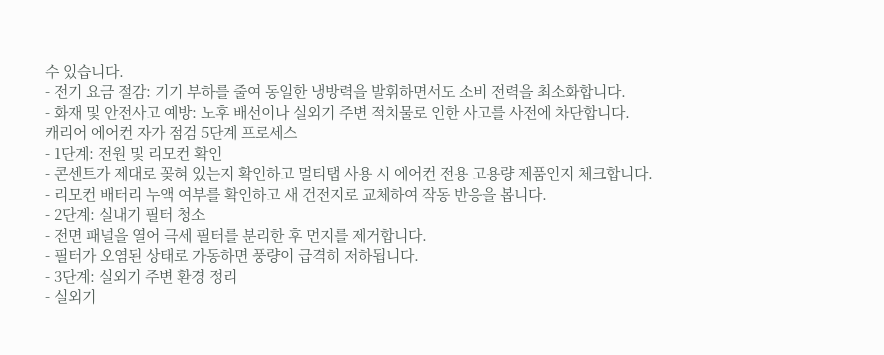수 있습니다.
- 전기 요금 절감: 기기 부하를 줄여 동일한 냉방력을 발휘하면서도 소비 전력을 최소화합니다.
- 화재 및 안전사고 예방: 노후 배선이나 실외기 주변 적치물로 인한 사고를 사전에 차단합니다.
캐리어 에어컨 자가 점검 5단계 프로세스
- 1단계: 전원 및 리모컨 확인
- 콘센트가 제대로 꽂혀 있는지 확인하고 멀티탭 사용 시 에어컨 전용 고용량 제품인지 체크합니다.
- 리모컨 배터리 누액 여부를 확인하고 새 건전지로 교체하여 작동 반응을 봅니다.
- 2단계: 실내기 필터 청소
- 전면 패널을 열어 극세 필터를 분리한 후 먼지를 제거합니다.
- 필터가 오염된 상태로 가동하면 풍량이 급격히 저하됩니다.
- 3단계: 실외기 주변 환경 정리
- 실외기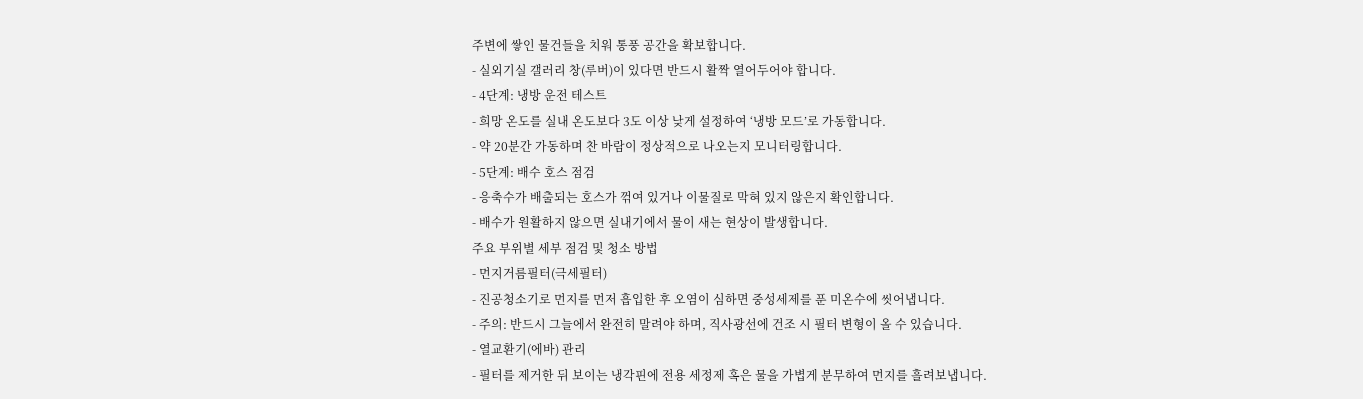주변에 쌓인 물건들을 치워 통풍 공간을 확보합니다.
- 실외기실 갤러리 창(루버)이 있다면 반드시 활짝 열어두어야 합니다.
- 4단계: 냉방 운전 테스트
- 희망 온도를 실내 온도보다 3도 이상 낮게 설정하여 ‘냉방 모드’로 가동합니다.
- 약 20분간 가동하며 찬 바람이 정상적으로 나오는지 모니터링합니다.
- 5단계: 배수 호스 점검
- 응축수가 배출되는 호스가 꺾여 있거나 이물질로 막혀 있지 않은지 확인합니다.
- 배수가 원활하지 않으면 실내기에서 물이 새는 현상이 발생합니다.
주요 부위별 세부 점검 및 청소 방법
- 먼지거름필터(극세필터)
- 진공청소기로 먼지를 먼저 흡입한 후 오염이 심하면 중성세제를 푼 미온수에 씻어냅니다.
- 주의: 반드시 그늘에서 완전히 말려야 하며, 직사광선에 건조 시 필터 변형이 올 수 있습니다.
- 열교환기(에바) 관리
- 필터를 제거한 뒤 보이는 냉각핀에 전용 세정제 혹은 물을 가볍게 분무하여 먼지를 흘려보냅니다.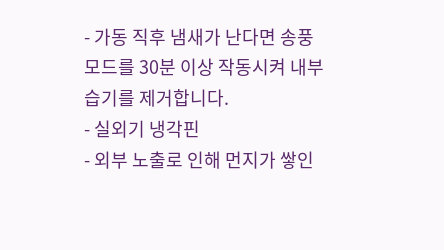- 가동 직후 냄새가 난다면 송풍 모드를 30분 이상 작동시켜 내부 습기를 제거합니다.
- 실외기 냉각핀
- 외부 노출로 인해 먼지가 쌓인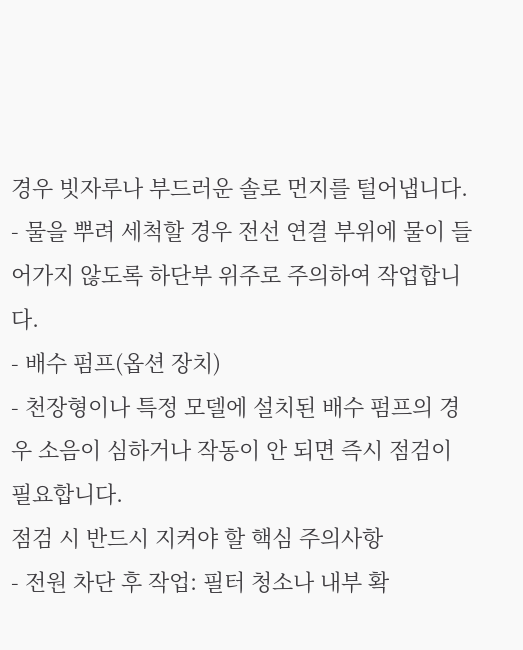경우 빗자루나 부드러운 솔로 먼지를 털어냅니다.
- 물을 뿌려 세척할 경우 전선 연결 부위에 물이 들어가지 않도록 하단부 위주로 주의하여 작업합니다.
- 배수 펌프(옵션 장치)
- 천장형이나 특정 모델에 설치된 배수 펌프의 경우 소음이 심하거나 작동이 안 되면 즉시 점검이 필요합니다.
점검 시 반드시 지켜야 할 핵심 주의사항
- 전원 차단 후 작업: 필터 청소나 내부 확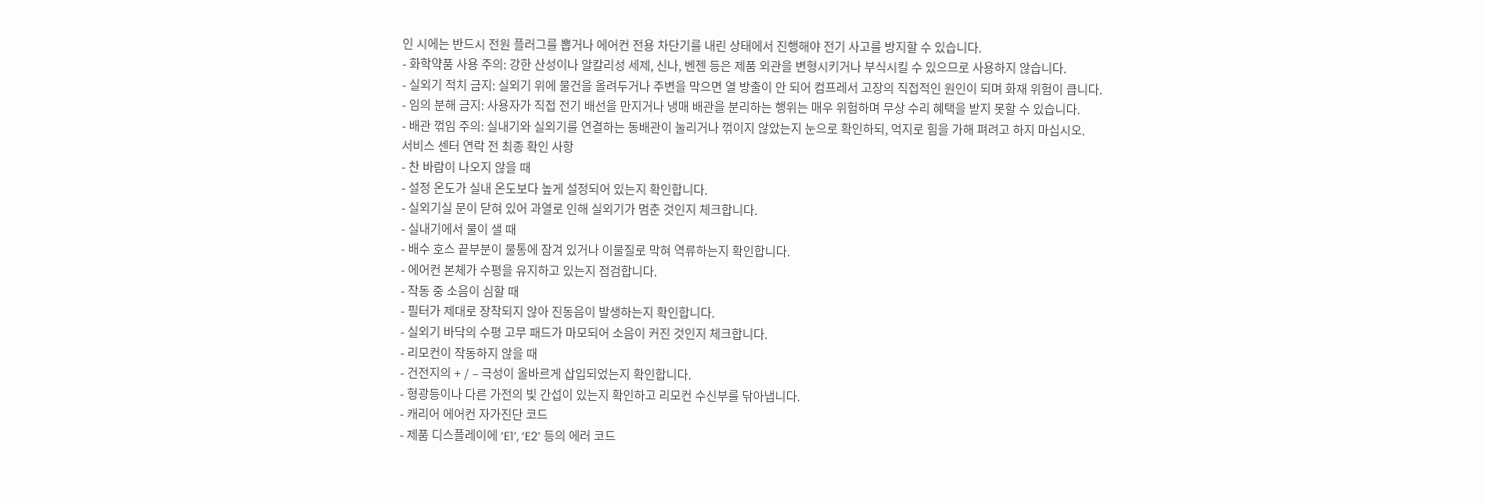인 시에는 반드시 전원 플러그를 뽑거나 에어컨 전용 차단기를 내린 상태에서 진행해야 전기 사고를 방지할 수 있습니다.
- 화학약품 사용 주의: 강한 산성이나 알칼리성 세제, 신나, 벤젠 등은 제품 외관을 변형시키거나 부식시킬 수 있으므로 사용하지 않습니다.
- 실외기 적치 금지: 실외기 위에 물건을 올려두거나 주변을 막으면 열 방출이 안 되어 컴프레서 고장의 직접적인 원인이 되며 화재 위험이 큽니다.
- 임의 분해 금지: 사용자가 직접 전기 배선을 만지거나 냉매 배관을 분리하는 행위는 매우 위험하며 무상 수리 혜택을 받지 못할 수 있습니다.
- 배관 꺾임 주의: 실내기와 실외기를 연결하는 동배관이 눌리거나 꺾이지 않았는지 눈으로 확인하되, 억지로 힘을 가해 펴려고 하지 마십시오.
서비스 센터 연락 전 최종 확인 사항
- 찬 바람이 나오지 않을 때
- 설정 온도가 실내 온도보다 높게 설정되어 있는지 확인합니다.
- 실외기실 문이 닫혀 있어 과열로 인해 실외기가 멈춘 것인지 체크합니다.
- 실내기에서 물이 샐 때
- 배수 호스 끝부분이 물통에 잠겨 있거나 이물질로 막혀 역류하는지 확인합니다.
- 에어컨 본체가 수평을 유지하고 있는지 점검합니다.
- 작동 중 소음이 심할 때
- 필터가 제대로 장착되지 않아 진동음이 발생하는지 확인합니다.
- 실외기 바닥의 수평 고무 패드가 마모되어 소음이 커진 것인지 체크합니다.
- 리모컨이 작동하지 않을 때
- 건전지의 + / – 극성이 올바르게 삽입되었는지 확인합니다.
- 형광등이나 다른 가전의 빛 간섭이 있는지 확인하고 리모컨 수신부를 닦아냅니다.
- 캐리어 에어컨 자가진단 코드
- 제품 디스플레이에 ‘E1’, ‘E2’ 등의 에러 코드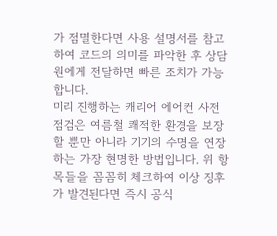가 점멸한다면 사용 설명서를 참고하여 코드의 의미를 파악한 후 상담원에게 전달하면 빠른 조치가 가능합니다.
미리 진행하는 캐리어 에어컨 사전점검은 여름철 쾌적한 환경을 보장할 뿐만 아니라 기기의 수명을 연장하는 가장 현명한 방법입니다. 위 항목들을 꼼꼼히 체크하여 이상 징후가 발견된다면 즉시 공식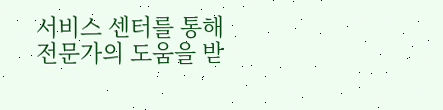서비스 센터를 통해 전문가의 도움을 받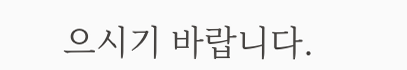으시기 바랍니다.